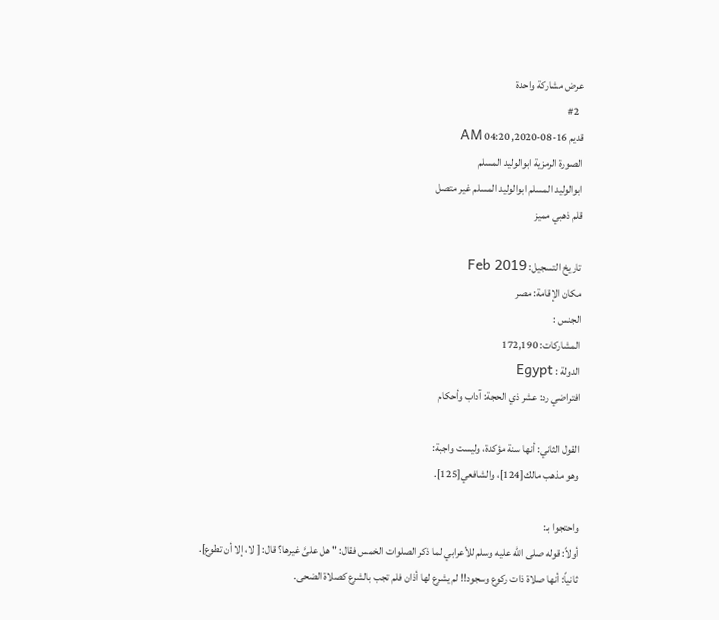عرض مشاركة واحدة
  #2
قديم 16-08-2020, 04:20 AM
الصورة الرمزية ابوالوليد المسلم
ابوالوليد المسلم ابوالوليد المسلم غير متصل
قلم ذهبي مميز

تاريخ التسجيل: Feb 2019
مكان الإقامة: مصر
الجنس :
المشاركات: 172,190
الدولة : Egypt
افتراضي رد: عشر ذي الحجة: آداب وأحكام

القول الثاني: أنها سنة مؤكدة، وليست واجبة:
وهو مذهب مالك[124]، والشافعي[125].

واحتجوا بـ:
أولاً: قوله صلى الله عليه وسلم للأعرابي لما ذكر الصلوات الخمس فقال: " هل علىَّ غيرها؟ قال: [ لا، إلا أن تطوع].
ثانياً: أنها صلاة ذات ركوع وسجود!! لم يشرع لها أذان فلم تجب بالشرع كصلاة الضحى.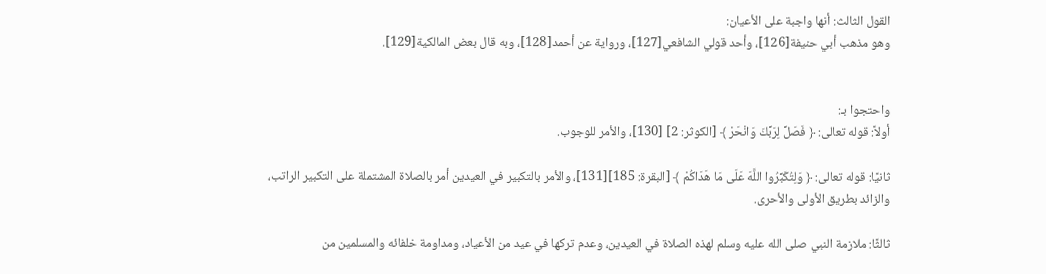القول الثالث: أنها واجبة على الأعيان:
وهو مذهب أبي حنيفة[126]، وأحد قولي الشافعي[127]، ورواية عن أحمد[128]، وبه قال بعض المالكية[129].


واحتجوا بـ:
أولاً: قوله تعالى: ﴿ فَصَلِّ لِرَبِّكَ وَانْحَرْ ﴾ [الكوثر: 2] [130]، والأمر للوجوب.

ثانيًا: قوله تعالى: ﴿ وَلِتُكَبِّرُوا اللَّهَ عَلَى مَا هَدَاكُمْ ﴾ [البقرة: 185][131]، والأمر بالتكبير في العيدين أمر بالصلاة المشتملة على التكبير الراتب، والزائد بطريق الأولى والأحرى.

ثالثًا: ملازمة النبي صلى الله عليه وسلم لهذه الصلاة في العيدين، وعدم تركها في عيد من الأعياد، ومداومة خلفائه والمسلمين من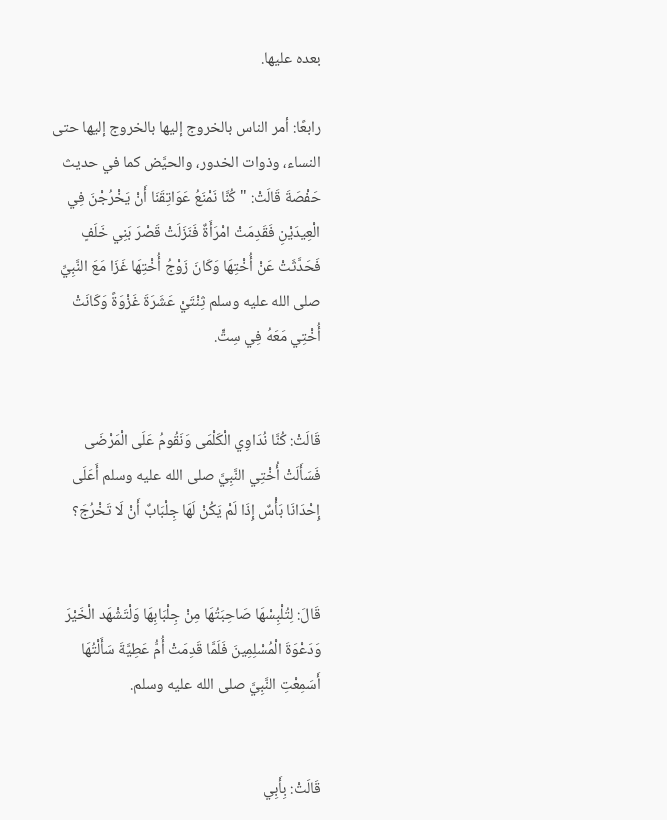بعده عليها.

رابعًا: أمر الناس بالخروج إليها بالخروج إليها حتى النساء، وذوات الخدور، والحيَّض كما في حديث حَفْصَةَ قَالَتْ: "كُنَّا نَمْنَعُ عَوَاتِقَنَا أَنْ يَخْرُجْنَ فِي الْعِيدَيْنِ فَقَدِمَتْ امْرَأَةٌ فَنَزَلَتْ قَصْرَ بَنِي خَلَفٍ فَحَدَّثَتْ عَنْ أُخْتِهَا وَكَانَ زَوْجُ أُخْتِهَا غَزَا مَعَ النَّبِيِّ صلى الله عليه وسلم ثِنْتَيْ عَشَرَةَ غَزْوَةً وَكَانَتْ أُخْتِي مَعَهُ فِي سِتٍّ.


قَالَتْ: كُنَّا نُدَاوِي الْكَلْمَى وَنَقُومُ عَلَى الْمَرْضَى فَسَأَلَتْ أُخْتِي النَّبِيَّ صلى الله عليه وسلم أَعَلَى إِحْدَانَا بَأْسٌ إِذَا لَمْ يَكُنْ لَهَا جِلْبَابٌ أَنْ لَا تَخْرُجَ؟


قَالَ: لِتُلْبِسْهَا صَاحِبَتُهَا مِنْ جِلْبَابِهَا وَلْتَشْهَد الْخَيْرَ وَدَعْوَةَ الْمُسْلِمِينَ فَلَمَّا قَدِمَتْ أُمُّ عَطِيَّةَ سَأَلْتُهَا أَسَمِعْتِ النَّبِيَّ صلى الله عليه وسلم.


قَالَتْ: بِأَبِي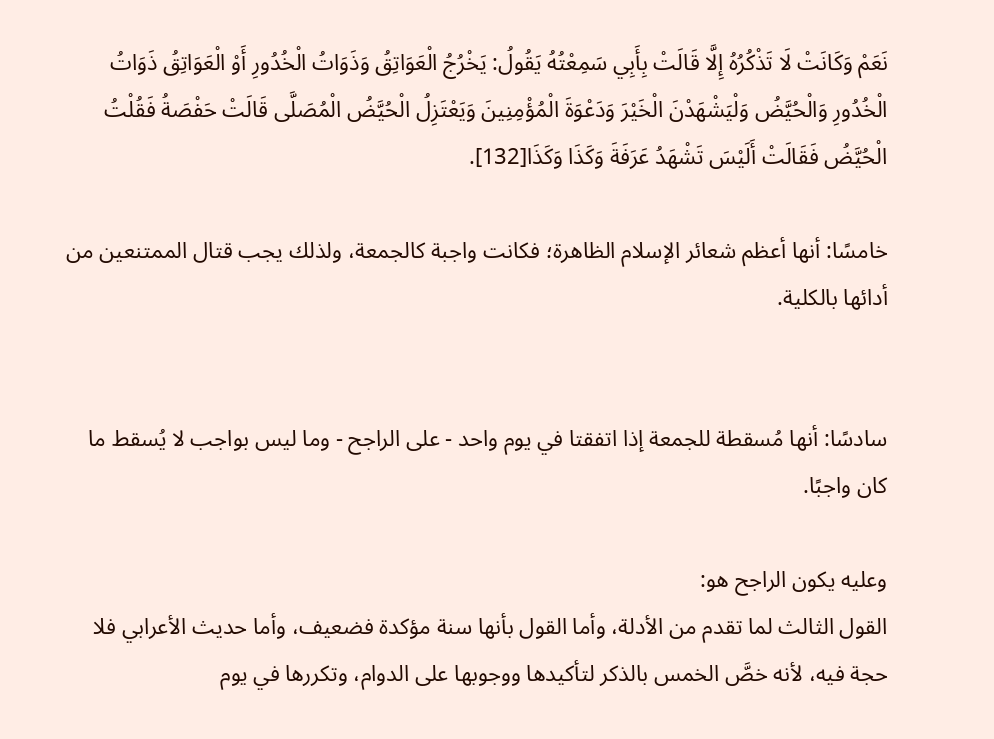نَعَمْ وَكَانَتْ لَا تَذْكُرُهُ إِلَّا قَالَتْ بِأَبِي سَمِعْتُهُ يَقُولُ: يَخْرُجُ الْعَوَاتِقُ وَذَوَاتُ الْخُدُورِ أَوْ الْعَوَاتِقُ ذَوَاتُ الْخُدُورِ وَالْحُيَّضُ وَلْيَشْهَدْنَ الْخَيْرَ وَدَعْوَةَ الْمُؤْمِنِينَ وَيَعْتَزِلُ الْحُيَّضُ الْمُصَلَّى قَالَتْ حَفْصَةُ فَقُلْتُ الْحُيَّضُ فَقَالَتْ أَلَيْسَ تَشْهَدُ عَرَفَةَ وَكَذَا وَكَذَا[132].

خامسًا: أنها أعظم شعائر الإسلام الظاهرة؛ فكانت واجبة كالجمعة، ولذلك يجب قتال الممتنعين من أدائها بالكلية.


سادسًا: أنها مُسقطة للجمعة إذا اتفقتا في يوم واحد - على الراجح - وما ليس بواجب لا يُسقط ما كان واجبًا.

وعليه يكون الراجح هو:
القول الثالث لما تقدم من الأدلة، وأما القول بأنها سنة مؤكدة فضعيف، وأما حديث الأعرابي فلا حجة فيه، لأنه خصَّ الخمس بالذكر لتأكيدها ووجوبها على الدوام، وتكررها في يوم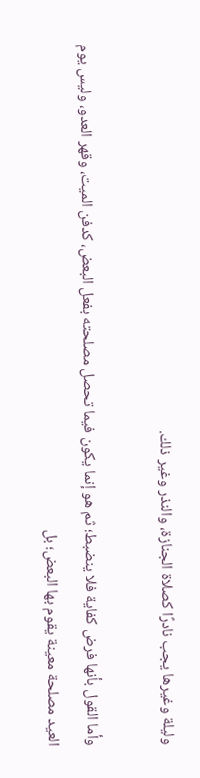وليلة وغيرها يجب نادرًا كصلاة الجنازة، والنذر وغير ذلك.

وأما القول بأنها فرض كفاية فلا ينضبط؛ ثم هو إنما يكون فيما تحصل مصلحته بفعل البعض، كدفن الميت، وقهر العدو، وليس يوم العيد مصلحة معينة يقوم بها البعض؛ بل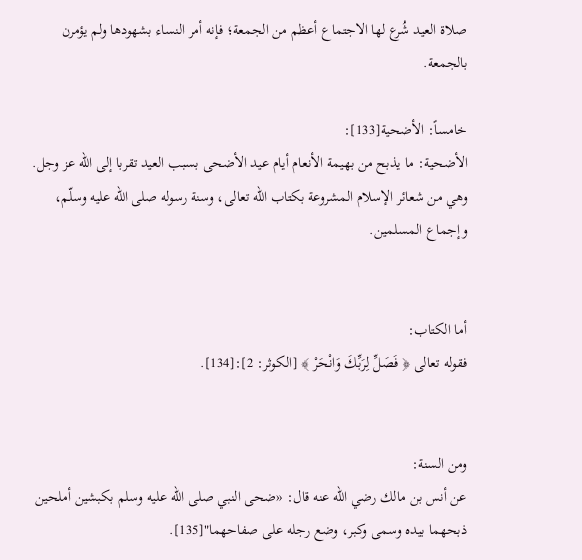صلاة العيد شُرع لها الاجتماع أعظم من الجمعة؛ فإنه أمر النساء بشهودها ولم يؤمرن بالجمعة.

خامساً: الأضحية[133]:
الأضحية: ما يذبح من بهيمة الأنعام أيام عيد الأضحى بسبب العيد تقربا إلى الله عز وجل.
وهي من شعائر الإسلام المشروعة بكتاب الله تعالى، وسنة رسوله صلى الله عليه وسلّم، وإجماع المسلمين.


أما الكتاب:
فقوله تعالى ﴿ فَصَلِّ لِرَبِّكَ وَانْحَرْ ﴾ [الكوثر: 2]:[134].


ومن السنة:
عن أنس بن مالك رضي الله عنه قال: «ضحى النبي صلى الله عليه وسلم بكبشين أملحين ذبحهما بيده وسمى وكبر، وضع رجله على صفاحهما"[135].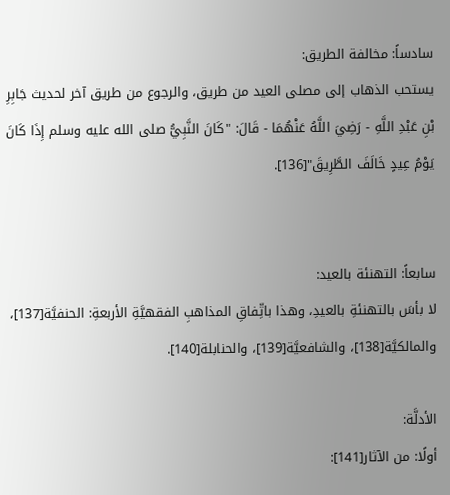سادساً: مخالفة الطريق:
يستحب الذهاب إلى مصلى العيد من طريق، والرجوع من طريق آخر لحديث جَابِرِ بْنِ عَبْدِ اللَّهِ - رَضِيَ اللَّهُ عَنْهُمَا - قَالَ: "كَانَ النَّبِيُّ صلى الله عليه وسلم إِذَا كَانَ يَوْمُ عِيدٍ خَالَفَ الطَّرِيقَ"[136].


سابعاً: التهنئة بالعيد:
لا بأسَ بالتهنئةِ بالعيدِ، وهذا باتِّفاقِ المذاهبِ الفقهيَّةِ الأربعةِ: الحنفيَّة[137]، والمالكيَّة[138]، والشافعيَّة[139]، والحنابلة[140].

الأدلَّة:
أولًا: من الآثار[141]: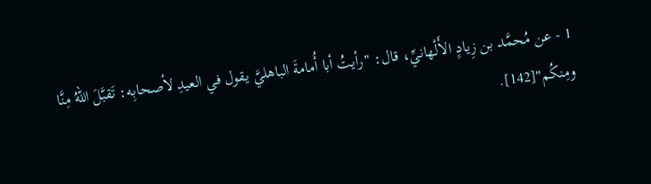1 - عن مُحمَّد بن زِيادٍ الأَلْهانيِّ، قال: "رأيتُ أبا أُمامةَ الباهليَّ يقول في العيدِ لأصحابِه: تَقبَّلَ اللهُ مِنَّا ومِنكُم"[142].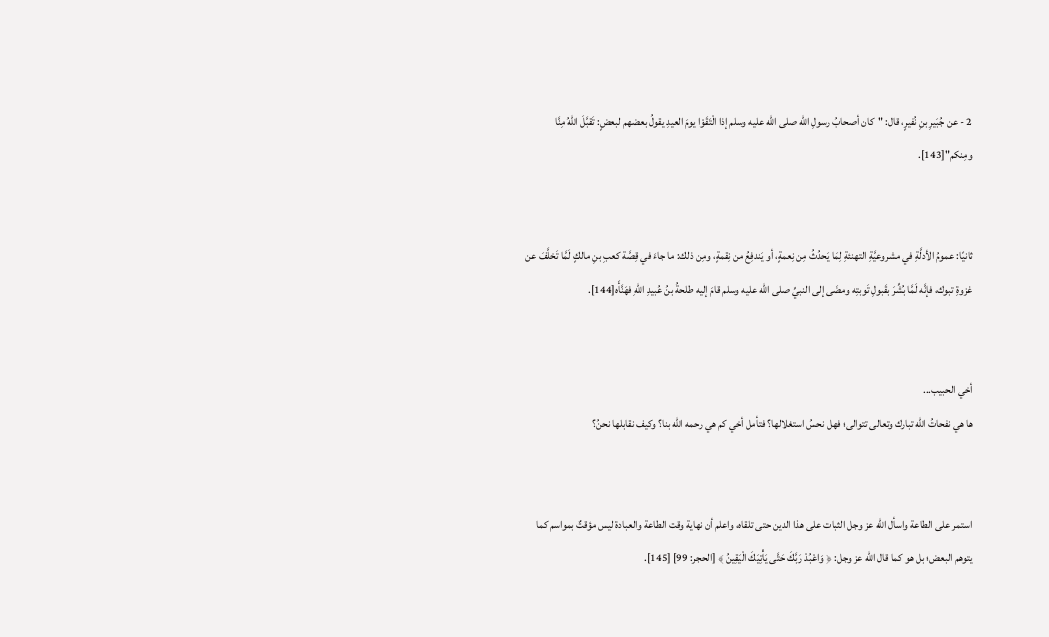2 - عن جُبَيرِ بنِ نُفيرٍ، قال: "كان أصحابُ رسولِ الله صلى الله عليه وسلم إذا الْتَقَوْا يومَ العيدِ يقولُ بعضهم لبعضٍ: تَقبَّلَ اللهُ مِنَّا ومِنكم"[143].


ثانيًا: عمومُ الأدلَّةِ في مشروعيَّةِ التهنئةِ لِمَا يَحدُثُ مِن نِعمةٍ، أو يَندفِعُ من نِقمةٍ، ومِن ذلك: ما جاءَ في قِصَّة كعبِ بنِ مالكٍ لَمَّا تَخلَّفَ عن غزوةِ تبوك، فإنَّه لَمَّا بُشِّرَ بقَبولِ تَوبتِه ومضَى إلى النبيِّ صلى الله عليه وسلم قامَ إليه طلحةُ بنُ عُبيدِ اللهِ فهَنَّأَه[144].


أخي الحبيب...
ها هي نفحاتُ الله تبارك وتعالى تتوالى؛ فهل نحسُ استغلالها؟ فتأمل أخي كم هي رحمه الله بنا؟ وكيف نقابلها نحنُ؟


استمر على الطاعة واسأل الله عز وجل الثبات على هذا الدين حتى تلقاه، واعلم أن نهاية وقت الطاعة والعبادة ليس مؤقتٌ بمواسم كما يتوهم البعض؛ بل هو كما قال الله عز وجل: ﴿ وَاعْبُدْ رَبَّكَ حَتَّى يَأْتِيَكَ الْيَقِينُ ﴾ [الحجر: 99] [145].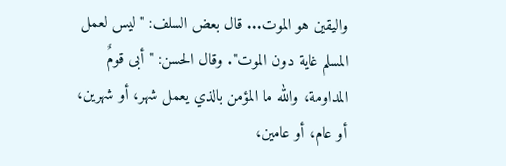واليقين هو الموت... قال بعض السلف: "ليس لعمل المسلم غاية دون الموت". وقال الحسن: "أبى قومٌ المداومة، والله ما المؤمن بالذي يعمل شهر، أو شهرين، أو عام، أو عامين،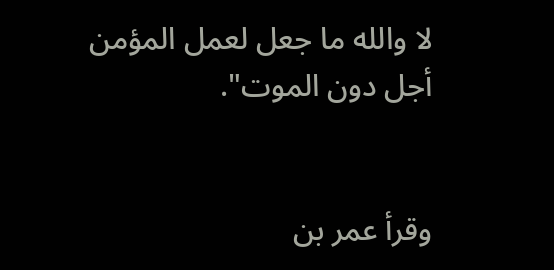لا والله ما جعل لعمل المؤمن أجل دون الموت".


وقرأ عمر بن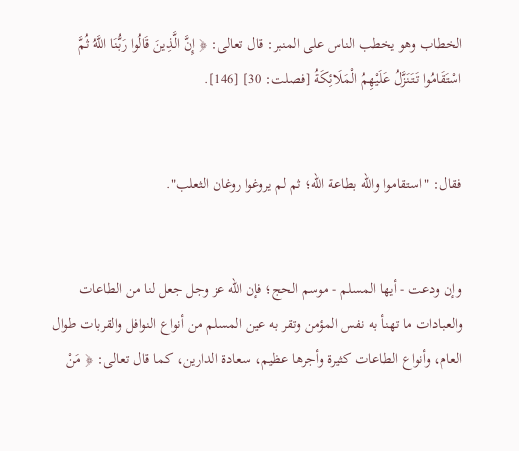الخطاب وهو يخطب الناس على المنبر: قال تعالى: ﴿ إِنَّ الَّذِينَ قَالُوا رَبُّنَا اللَّهُ ثُمَّ اسْتَقَامُوا تَتَنَزَّلُ عَلَيْهِمُ الْمَلَائِكَةُ [فصلت: 30] [146].


فقال: "استقاموا والله بطاعة الله؛ ثم لم يروغوا روغان الثعلب".


وإن ودعت - أيها المسلم - موسم الحج؛ فإن الله عز وجل جعل لنا من الطاعات والعبادات ما تهنأ به نفس المؤمن وتقر به عين المسلم من أنواع النوافل والقربات طوال العام، وأنواع الطاعات كثيرة وأجرها عظيم، سعادة الدارين، كما قال تعالى: ﴿ مَنْ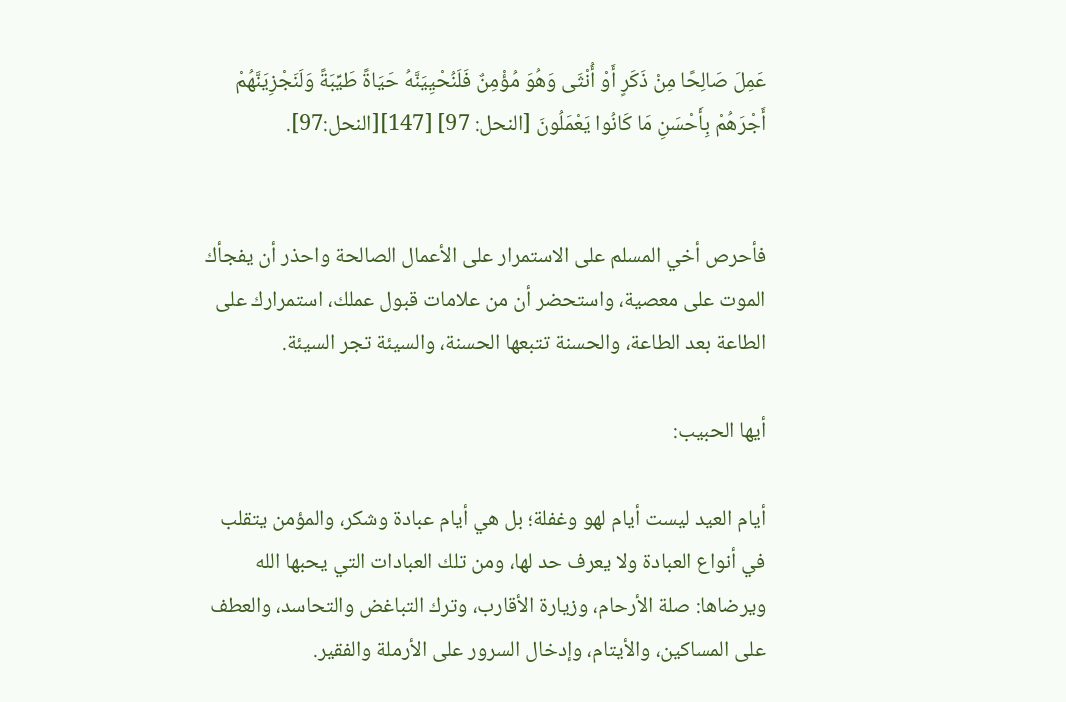عَمِلَ صَالِحًا مِنْ ذَكَرٍ أَوْ أُنْثَى وَهُوَ مُؤْمِنٌ فَلَنُحْيِيَنَّهُ حَيَاةً طَيِّبَةً وَلَنَجْزِيَنَّهُمْ أَجْرَهُمْ بِأَحْسَنِ مَا كَانُوا يَعْمَلُونَ [النحل: 97] [147][النحل:97].


فأحرص أخي المسلم على الاستمرار على الأعمال الصالحة واحذر أن يفجأك الموت على معصية، واستحضر أن من علامات قبول عملك، استمرارك على الطاعة بعد الطاعة، والحسنة تتبعها الحسنة، والسيئة تجر السيئة.

أيها الحبيب:

أيام العيد ليست أيام لهو وغفلة؛ بل هي أيام عبادة وشكر، والمؤمن يتقلب في أنواع العبادة ولا يعرف حد لها، ومن تلك العبادات التي يحبها الله ويرضاها: صلة الأرحام، وزيارة الأقارب، وترك التباغض والتحاسد، والعطف على المساكين، والأيتام، وإدخال السرور على الأرملة والفقير.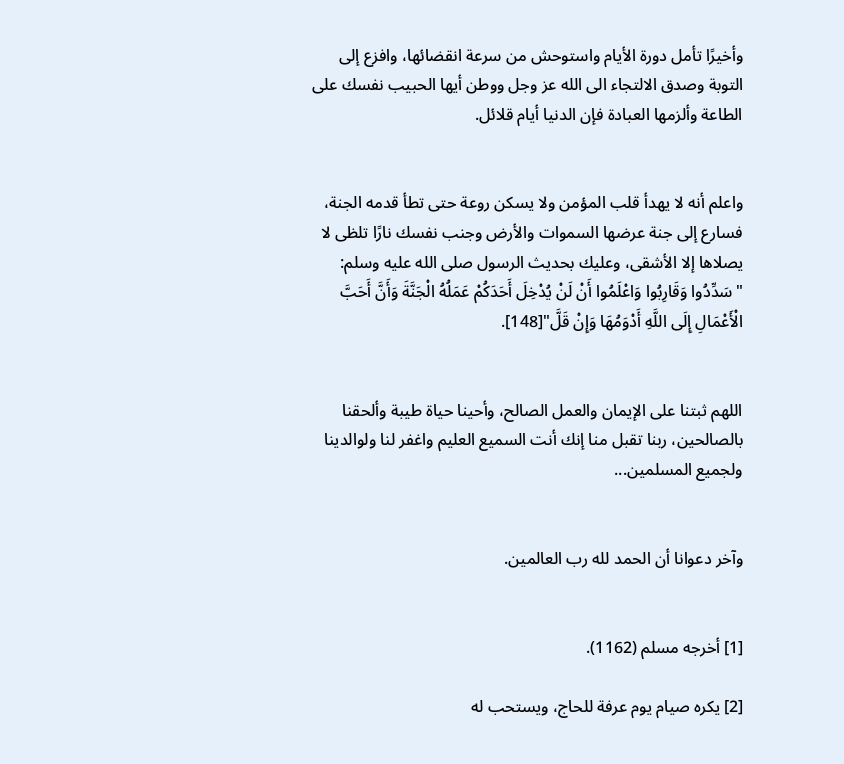وأخيرًا تأمل دورة الأيام واستوحش من سرعة انقضائها، وافزع إلى التوبة وصدق الالتجاء الى الله عز وجل ووطن أيها الحبيب نفسك على الطاعة وألزمها العبادة فإن الدنيا أيام قلائل.


واعلم أنه لا يهدأ قلب المؤمن ولا يسكن روعة حتى تطأ قدمه الجنة، فسارع إلى جنة عرضها السموات والأرض وجنب نفسك نارًا تلظى لا يصلاها إلا الأشقى، وعليك بحديث الرسول صلى الله عليه وسلم: "سَدِّدُوا وَقَارِبُوا وَاعْلَمُوا أَنْ لَنْ يُدْخِلَ أَحَدَكُمْ عَمَلُهُ الْجَنَّةَ وَأَنَّ أَحَبَّ الْأَعْمَالِ إِلَى اللَّهِ أَدْوَمُهَا وَإِنْ قَلَّ"[148].


اللهم ثبتنا على الإيمان والعمل الصالح، وأحينا حياة طيبة وألحقنا بالصالحين، ربنا تقبل منا إنك أنت السميع العليم واغفر لنا ولوالدينا ولجميع المسلمين...


وآخر دعوانا أن الحمد لله رب العالمين.


[1] أخرجه مسلم (1162).

[2] يكره صيام يوم عرفة للحاج، ويستحب له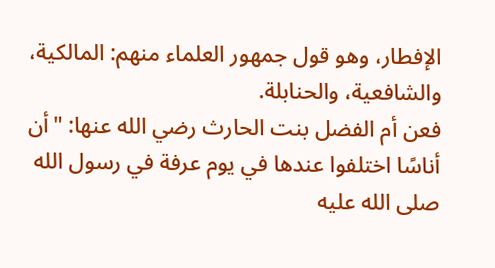الإفطار، وهو قول جمهور العلماء منهم: المالكية، والشافعية، والحنابلة.
فعن أم الفضل بنت الحارث رضي الله عنها: "أن أناسًا اختلفوا عندها في يوم عرفة في رسول الله صلى الله عليه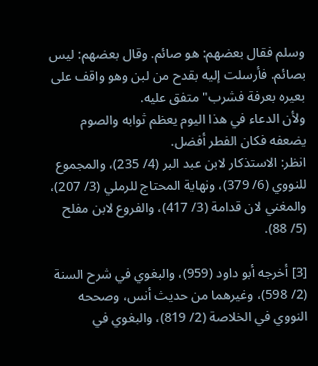وسلم فقال بعضهم: هو صائم. وقال بعضهم: ليس بصائم. فأرسلت إليه بقدح من لبن وهو واقف على بعيره بعرفة فشرب" متفق عليه.
ولأن الدعاء في هذا اليوم يعظم ثوابه والصوم يضعفه فكان الفطر أفضل.
انظر: الاستذكار لابن عبد البر (4/ 235)، والمجموع للنووي (6/ 379)، ونهاية المحتاج للرملي (3/ 207)، والمغني لان قدامة (3/ 417)، والفروع لابن مفلح (5/ 88).

[3] أخرجه أبو داود (959)، والبغوي في شرح السنة (2/ 598)، وغيرهما من حديث أنس، وصححه النووي في الخلاصة (2/ 819)، والبغوي في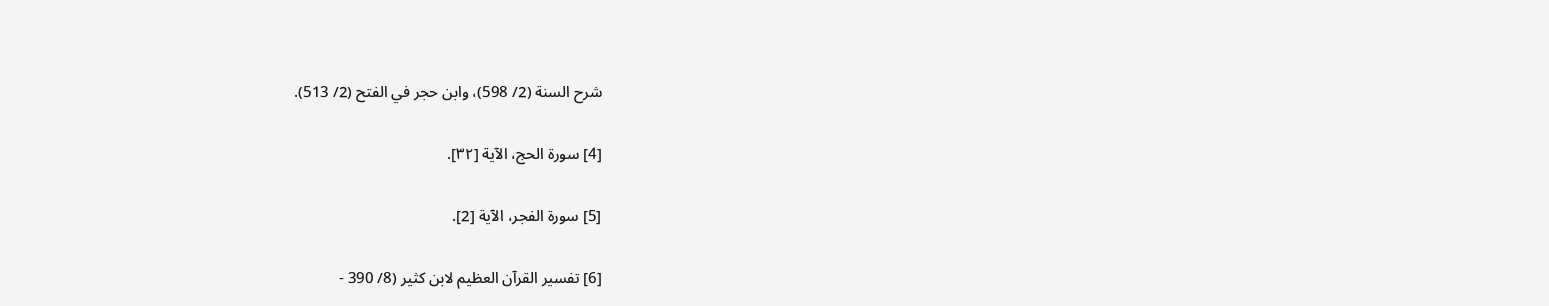شرح السنة (2/ 598)، وابن حجر في الفتح (2/ 513).

[4] سورة الحج، الآية [٣٢].

[5] سورة الفجر، الآية [2].

[6] تفسير القرآن العظيم لابن كثير (8/ 390 -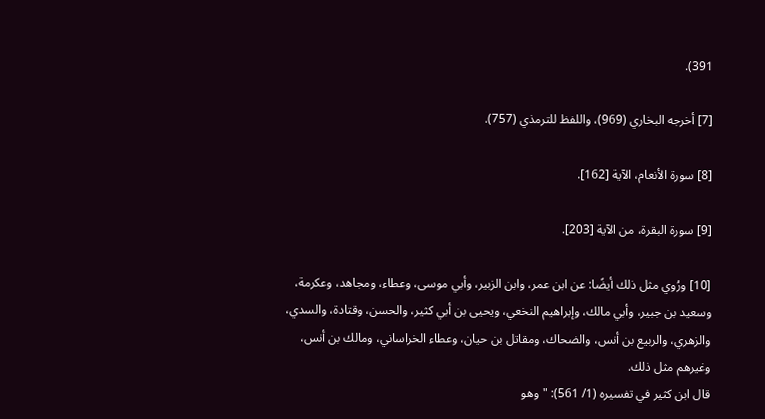391).

[7] أخرجه البخاري (969)، واللفظ للترمذي (757).

[8] سورة الأنعام، الآية [162].

[9] سورة البقرة، من الآية [203].

[10] ورُوي مثل ذلك أيضًا: عن ابن عمر، وابن الزبير، وأبي موسى، وعطاء، ومجاهد، وعكرمة، وسعيد بن جبير، وأبي مالك، وإبراهيم النخعي، ويحيى بن أبي كثير، والحسن، وقتادة، والسدي، والزهري، والربيع بن أنس، والضحاك، ومقاتل بن حيان، وعطاء الخراساني، ومالك بن أنس، وغيرهم مثل ذلك.
قال ابن كثير في تفسيره (1/ 561): "وهو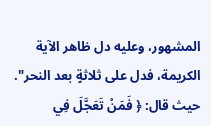المشهور، وعليه دل ظاهر الآية الكريمة، فدل على ثلاثةٍ بعد النحر". حيث قال: ﴿ فَمَنْ تَعَجَّلَ فِي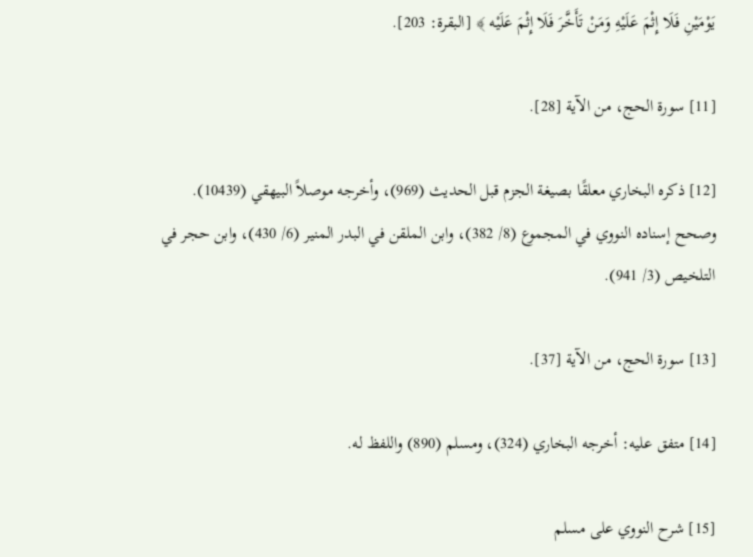يَوْمَيْنِ فَلَا إِثْمَ عَلَيْهِ وَمَنْ تَأَخَّرَ فَلَا إِثْمَ عَلَيْه ﴾ [البقرة: 203].

[11] سورة الحج، من الآية [28].

[12] ذكره البخاري معلقًا بصيغة الجزم قبل الحديث (969)، وأخرجه موصلاً البيهقي (10439). وصحح إسناده النووي في المجموع (8/ 382)، وابن الملقن في البدر المنير (6/ 430)، وابن حجر في التلخيص (3/ 941).

[13] سورة الحج، من الآية [37].

[14] متفق عليه: أخرجه البخاري (324)، ومسلم (890) واللفظ له.

[15] شرح النووي على مسلم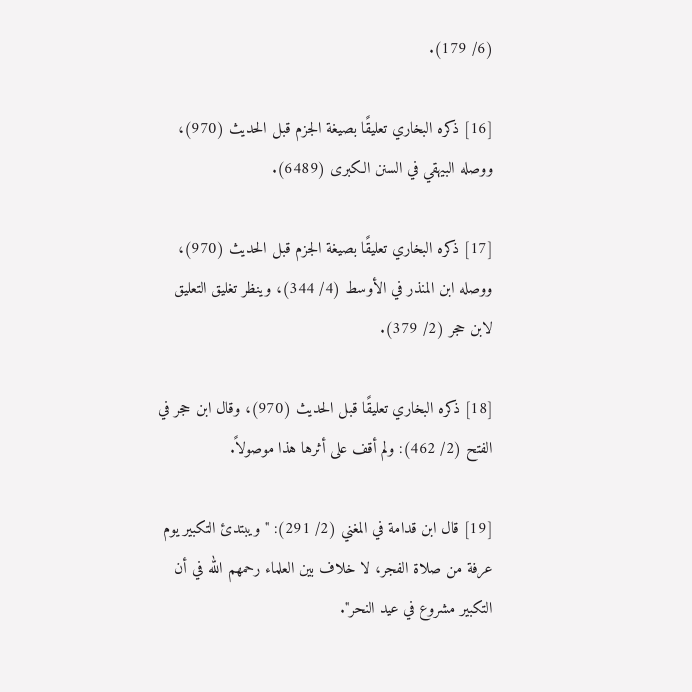(6/ 179).

[16] ذكره البخاري تعليقًا بصيغة الجزم قبل الحديث (970)، ووصله البيهقي في السنن الكبرى (6489).

[17] ذكره البخاري تعليقًا بصيغة الجزم قبل الحديث (970)، ووصله ابن المنذر في الأوسط (4/ 344)، وينظر تغليق التعليق لابن حجر (2/ 379).

[18] ذكره البخاري تعليقًا قبل الحديث (970)، وقال ابن حجر في الفتح (2/ 462): ولم أقف على أثرها هذا موصولاً.

[19] قال ابن قدامة في المغني (2/ 291): "ويبتدئ التكبير يوم عرفة من صلاة الفجر، لا خلاف بين العلماء رحمهم الله في أن التكبير مشروع في عيد النحر".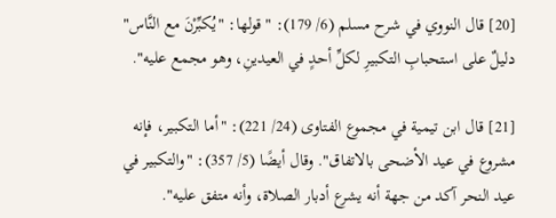[20] قال النووي في شرح مسلم (6/ 179): "قولها: "يُكبِّرْنَ مع النَّاس" دليلٌ على استحبابِ التكبيرِ لكلِّ أحدٍ في العيدينِ، وهو مجمع عليه".

[21] قال ابن تيمية في مجموع الفتاوى (24/ 221): "أما التكبير، فإنه مشروع في عيد الأضحى بالاتفاق". وقال أيضًا (5/ 357): "والتكبير في عيد النحر آكد من جهة أنه يشرع أدبار الصلاة، وأنه متفق عليه".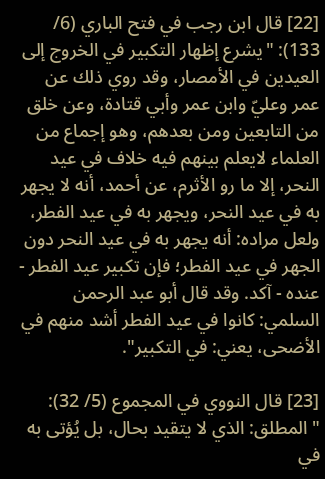[22] قال ابن رجب في فتح الباري (6/ 133): "يشرع إظهار التكبير في الخروج إلى العيدين في الأمصار، وقد روي ذلك عن عمر وعليّ وابن عمر وأبي قتادة، وعن خلق من التابعين ومن بعدهم، وهو إجماع من العلماء لايعلم بينهم فيه خلاف في عيد النحر، إلا ما رو الأثرم، عن أحمد، أنه لا يجهر به في عيد النحر، ويجهر به في عيد الفطر، ولعل مراده: أنه يجهر به في عيد النحر دون الجهر في عيد الفطر؛ فإن تكبير عيد الفطر - عنده - آكد. وقد قال أبو عبد الرحمن السلمي: كانوا في عيد الفطر أشد منهم في الأضحى، يعني: في التكبير".

[23] قال النووي في المجموع (5/ 32): "المطلق: الذي لا يتقيد بحال، بل يُؤتى به في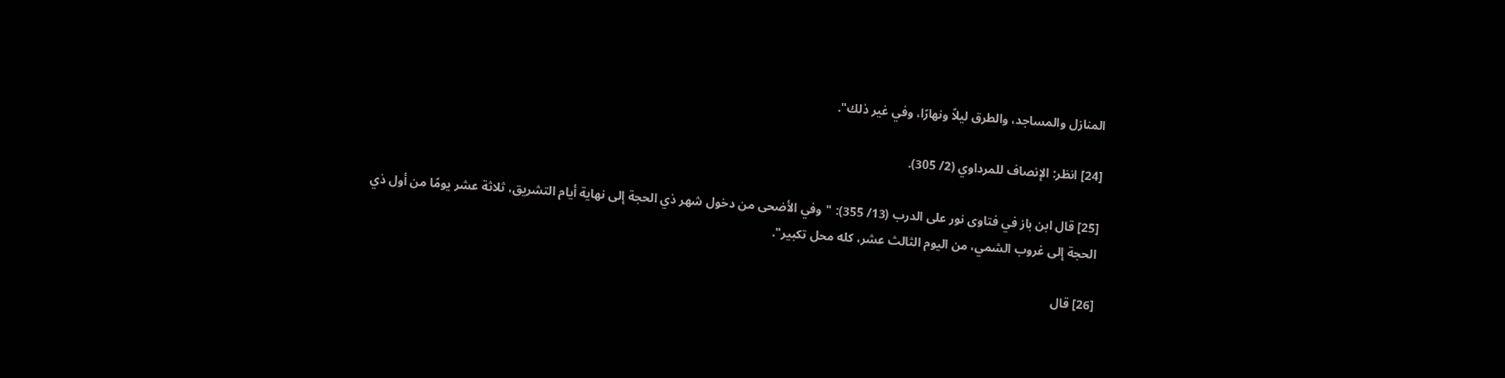المنازل والمساجد، والطرق ليلاً ونهارًا، وفي غير ذلك".

[24] انظر: الإنصاف للمرداوي (2/ 305).

[25] قال ابن باز في فتاوى نور على الدرب (13/ 355): "وفي الأضحى من دخول شهر ذي الحجة إلى نهاية أيام التشريق، ثلاثة عشر يومًا من أول ذي الحجة إلى غروب الشمي، من اليوم الثالث عشر، كله محل تكبير".

[26] قال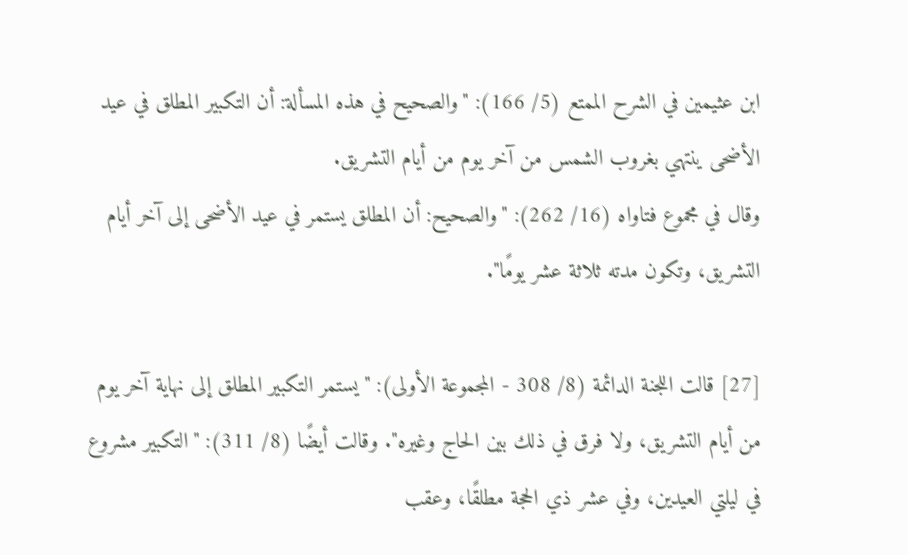ابن عثيمين في الشرح الممتع (5/ 166): "والصحيح في هذه المسألة: أن التكبير المطلق في عيد الأضحى ينتهي بغروب الشمس من آخر يوم من أيام التشريق.
وقال في مجموع فتاواه (16/ 262): "والصحيح: أن المطلق يستمر في عيد الأضحى إلى آخر أيام التشريق، وتكون مدته ثلاثة عشر يومًا".

[27] قالت اللجنة الدائمة (8/ 308 - المجموعة الأولى): "يستمر التكبير المطلق إلى نهاية آخر يوم من أيام التشريق، ولا فرق في ذلك بين الحاج وغيره". وقالت أيضًا (8/ 311): "التكبير مشروع في ليلتي العيدين، وفي عشر ذي الحجة مطلقًا، وعقب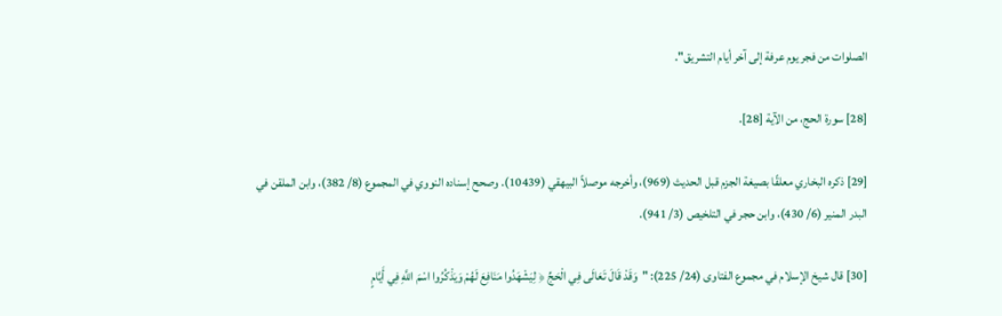الصلوات من فجر يوم عرفة إلى آخر أيام التشريق".

[28] سورة الحج، من الآية [28].

[29] ذكره البخاري معلقًا بصيغة الجزم قبل الحديث (969)، وأخرجه موصلاً البيهقي (10439). وصحح إسناده النووي في المجموع (8/ 382)، وابن الملقن في البدر المنير (6/ 430)، وابن حجر في التلخيص (3/ 941).

[30] قال شيخ الإسلام في مجموع الفتاوى (24/ 225): "وَقَدْ قَالَ تَعَالَى فِي الْحَجِّ ﴿ لِيَشْهَدُوا مَنَافِعَ لَهُمْ وَيَذْكُرُوا اسْمَ اللَّهِ فِي أَيَّامٍ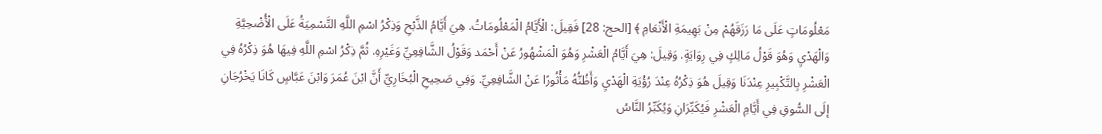مَعْلُومَاتٍ عَلَى مَا رَزَقَهُمْ مِنْ بَهِيمَةِ الْأَنْعَامِ ﴾ [الحج: 28] فَقِيلَ: الْأَيَّامُ الْمَعْلُومَاتُ. هِيَ أَيَّامُ الذَّبْحِ وَذِكْرُ اسْمِ اللَّهِ التَّسْمِيَةُ عَلَى الْأُضْحِيَّةِ وَالْهَدْيِ وَهُوَ قَوْلُ مَالِكٍ فِي رِوَايَةٍ. وَقِيلَ: هِيَ أَيَّامُ الْعَشْرِ وَهُوَ الْمَشْهُورُ عَنْ أَحْمَد وَقَوْلُ الشَّافِعِيِّ وَغَيْرِهِ. ثُمَّ ذِكْرُ اسْمِ اللَّهِ فِيهَا هُوَ ذِكْرُهُ فِي الْعَشْرِ بِالتَّكْبِيرِ عِنْدَنَا وَقِيلَ هُوَ ذِكْرُهُ عِنْدَ رُؤْيَةِ الْهَدْيِ وَأَظُنُّهُ مَأْثُورًا عَنْ الشَّافِعِيِّ. وَفِي صَحِيحِ الْبُخَارِيِّ أَنَّ ابْنَ عُمَرَ وَابْنَ عَبَّاسٍ كَانَا يَخْرُجَانِ إلَى السُّوقِ فِي أَيَّامِ الْعَشْرِ فَيُكَبِّرَانِ وَيُكَبِّرُ النَّاسُ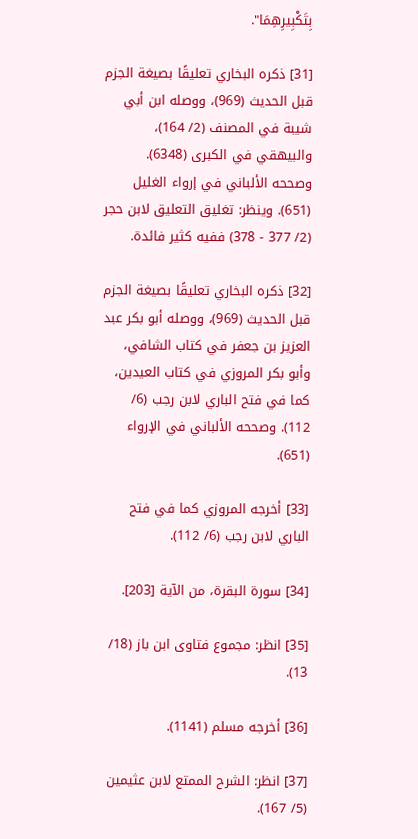بِتَكْبِيرِهِمَا".

[31] ذكره البخاري تعليقًا بصيغة الجزم قبل الحديث (969)، ووصله ابن أبي شيبة في المصنف (2/ 164)، والبيهقي في الكبرى (6348). وصححه الألباني في إرواء الغليل (651). وينظر: تغليق التعليق لابن حجر (2/ 377 - 378) ففيه كثير فائدة.

[32] ذكره البخاري تعليقًا بصيغة الجزم قبل الحديث (969)، ووصله أبو بكر عبد العزيز بن جعفر في كتاب الشافي، وأبو بكر المروزي في كتاب العيدين، كما في فتح الباري لابن رجب (6/ 112). وصححه الألباني في الإرواء (651).

[33] أخرجه المروزي كما في فتح الباري لابن رجب (6/ 112).

[34] سورة البقرة، من الآية [203].

[35] انظر: مجموع فتاوى ابن باز (18/ 13).

[36] أخرجه مسلم (1141).

[37] انظر: الشرح الممتع لابن عثيمين (5/ 167).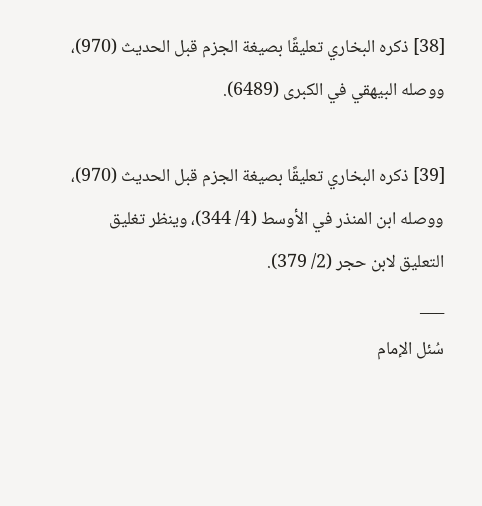[38] ذكره البخاري تعليقًا بصيغة الجزم قبل الحديث (970)، ووصله البيهقي في الكبرى (6489).

[39] ذكره البخاري تعليقًا بصيغة الجزم قبل الحديث (970)، ووصله ابن المنذر في الأوسط (4/ 344)، وينظر تغليق التعليق لابن حجر (2/ 379).
___
سُئل الإمام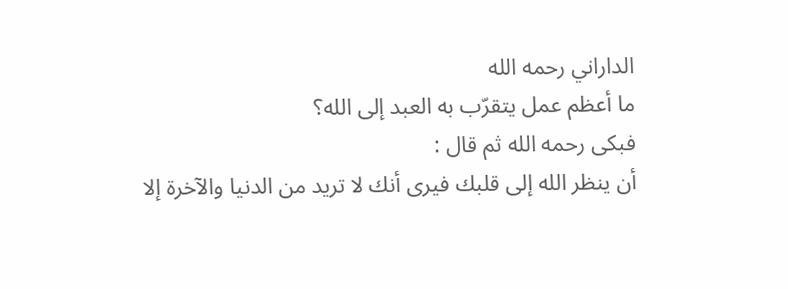الداراني رحمه الله
ما أعظم عمل يتقرّب به العبد إلى الله؟
فبكى رحمه الله ثم قال :
أن ينظر الله إلى قلبك فيرى أنك لا تريد من الدنيا والآخرة إلا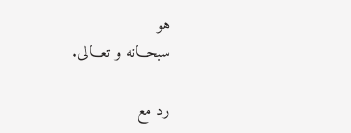هو
سبحـــانه و تعـــالى.

رد مع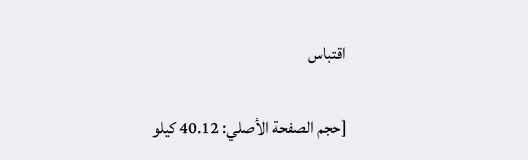اقتباس

[حجم الصفحة الأصلي: 40.12 كيلو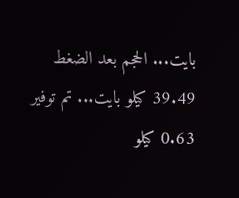بايت... الحجم بعد الضغط 39.49 كيلو بايت... تم توفير 0.63 كيلو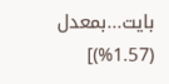بايت...بمعدل (1.57%)]